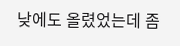낮에도 올렸었는데 좀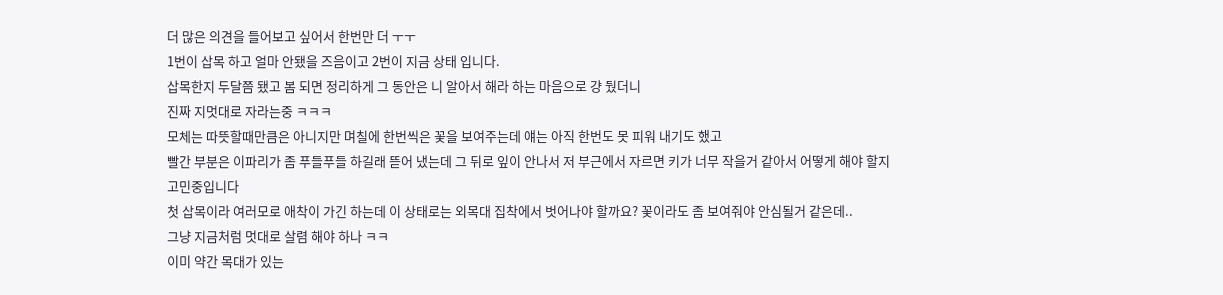더 많은 의견을 들어보고 싶어서 한번만 더 ㅜㅜ
1번이 삽목 하고 얼마 안됐을 즈음이고 2번이 지금 상태 입니다.
삽목한지 두달쯤 됐고 봄 되면 정리하게 그 동안은 니 알아서 해라 하는 마음으로 걍 뒀더니
진짜 지멋대로 자라는중 ㅋㅋㅋ
모체는 따뜻할때만큼은 아니지만 며칠에 한번씩은 꽃을 보여주는데 얘는 아직 한번도 못 피워 내기도 했고
빨간 부분은 이파리가 좀 푸들푸들 하길래 뜯어 냈는데 그 뒤로 잎이 안나서 저 부근에서 자르면 키가 너무 작을거 같아서 어떻게 해야 할지
고민중입니다
첫 삽목이라 여러모로 애착이 가긴 하는데 이 상태로는 외목대 집착에서 벗어나야 할까요? 꽃이라도 좀 보여줘야 안심될거 같은데..
그냥 지금처럼 멋대로 살렴 해야 하나 ㅋㅋ
이미 약간 목대가 있는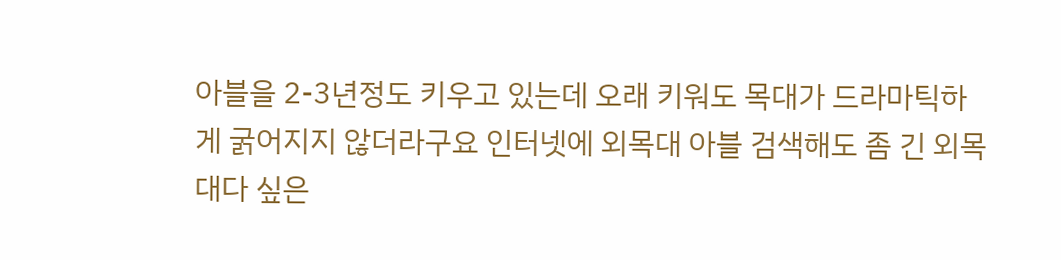아블을 2-3년정도 키우고 있는데 오래 키워도 목대가 드라마틱하게 굵어지지 않더라구요 인터넷에 외목대 아블 검색해도 좀 긴 외목대다 싶은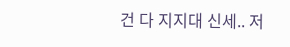건 다 지지대 신세.. 저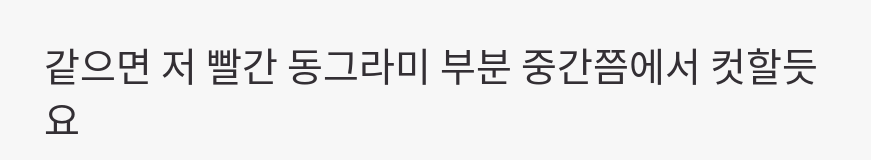같으면 저 빨간 동그라미 부분 중간쯤에서 컷할듯요